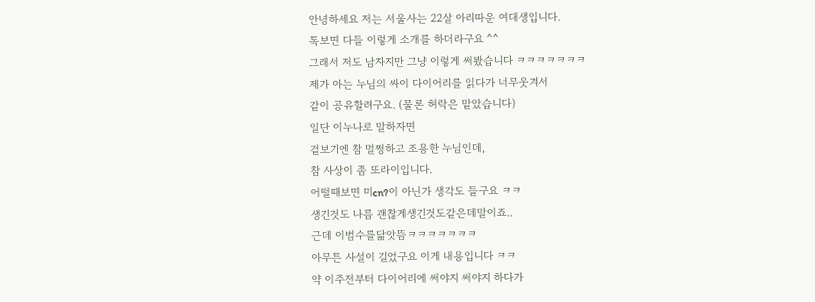안녕하세요 저는 서울사는 22살 아리따운 여대생입니다.
톡보면 다들 이렇게 소개를 하더라구요 ^^
그래서 저도 남자지만 그냥 이렇게 써봤습니다 ㅋㅋㅋㅋㅋㅋㅋ
제가 아는 누님의 싸이 다이어리를 읽다가 너무웃겨서
같이 공유할려구요. (물론 허락은 맡았습니다)
일단 이누나로 말하자면
겉보기엔 참 멀쩡하고 조용한 누님인데,
참 사상이 좀 또라이입니다.
어떨때보면 미cn?이 아닌가 생각도 들구요 ㅋㅋ
생긴것도 나름 괜찮게생긴것도같은데말이죠..
근데 이범수를닮앗뜸ㅋㅋㅋㅋㅋㅋㅋ
아무튼 사설이 길었구요 이게 내용입니다 ㅋㅋ
약 이주전부터 다이어리에 써야지 써야지 하다가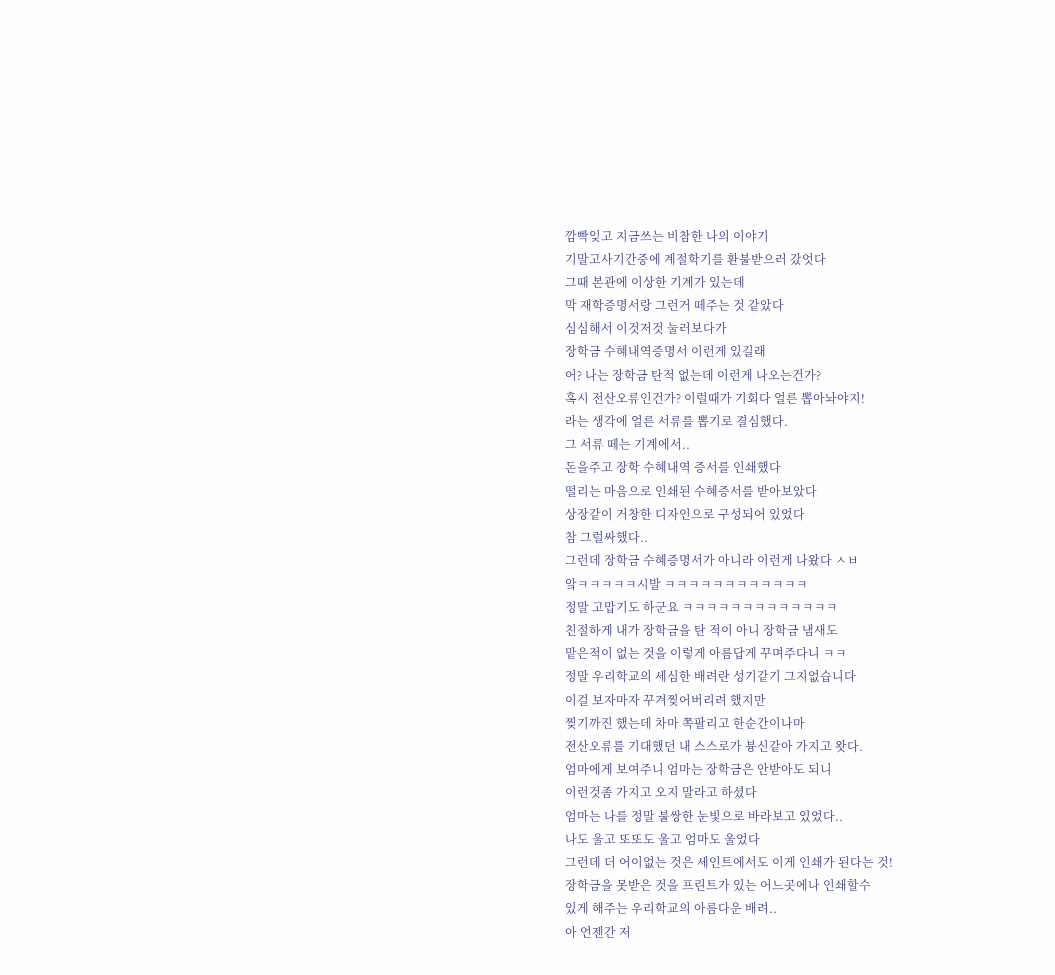깜빡잊고 지금쓰는 비참한 나의 이야기
기말고사기간중에 계절학기를 환불받으러 갔엇다
그때 본관에 이상한 기계가 있는데
막 재학증명서랑 그런거 떼주는 것 같았다
심심해서 이것저것 눌러보다가
장학금 수혜내역증명서 이런게 있길래
어? 나는 장학금 탄적 없는데 이런게 나오는건가?
혹시 전산오류인건가? 이럴때가 기회다 얼른 뽑아놔야지!
라는 생각에 얼른 서류를 뽑기로 결심했다.
그 서류 떼는 기계에서..
돈을주고 장학 수혜내역 증서를 인쇄했다
떨리는 마음으로 인쇄된 수혜증서를 받아보았다
상장같이 거창한 디자인으로 구성되어 있었다
참 그럴싸했다..
그런데 장학금 수혜증명서가 아니라 이런게 나왔다 ㅅㅂ
앜ㅋㅋㅋㅋㅋ시발 ㅋㅋㅋㅋㅋㅋㅋㅋㅋㅋㅋㅋ
정말 고맙기도 하군요 ㅋㅋㅋㅋㅋㅋㅋㅋㅋㅋㅋㅋㅋ
친절하게 내가 장학금을 탄 적이 아니 장학금 냄새도
맡은적이 없는 것을 이렇게 아름답게 꾸며주다니 ㅋㅋ
정말 우리학교의 세심한 배려란 성기같기 그지없습니다
이걸 보자마자 꾸겨찢어버리려 했지만
찢기까진 했는데 차마 쪽팔리고 한순간이나마
전산오류를 기대했던 내 스스로가 븅신같아 가지고 왓다.
엄마에게 보여주니 엄마는 장학금은 안받아도 되니
이런것좀 가지고 오지 말라고 하셨다
엄마는 나를 정말 불쌍한 눈빛으로 바라보고 있었다..
나도 울고 또또도 울고 엄마도 울었다
그런데 더 어이없는 것은 세인트에서도 이게 인쇄가 된다는 것!
장학금을 못받은 것을 프린트가 있는 어느곳에나 인쇄할수
있게 해주는 우리학교의 아름다운 배려..
아 언젠간 저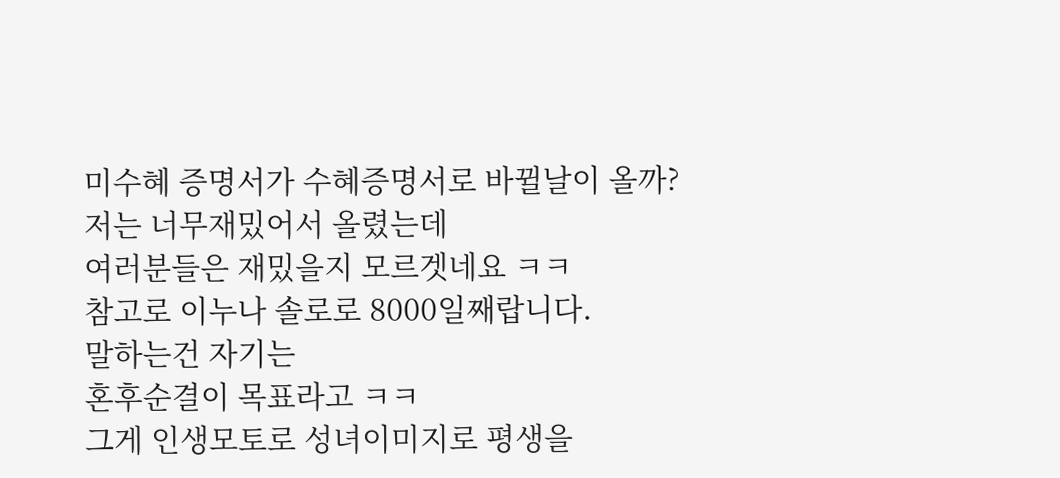미수혜 증명서가 수혜증명서로 바뀔날이 올까?
저는 너무재밌어서 올렸는데
여러분들은 재밌을지 모르겟네요 ㅋㅋ
참고로 이누나 솔로로 8000일째랍니다.
말하는건 자기는
혼후순결이 목표라고 ㅋㅋ
그게 인생모토로 성녀이미지로 평생을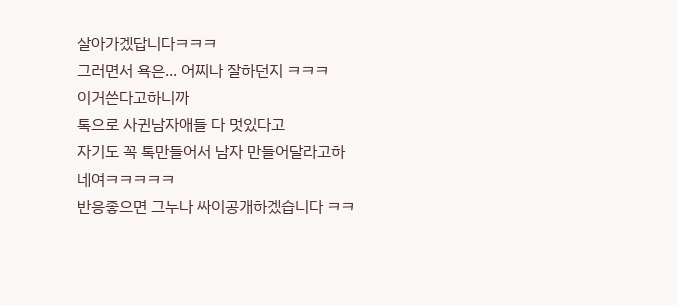살아가겠답니다ㅋㅋㅋ
그러면서 욕은... 어찌나 잘하던지 ㅋㅋㅋ
이거쓴다고하니까
톡으로 사귄남자애들 다 멋있다고
자기도 꼭 톡만들어서 남자 만들어달라고하네여ㅋㅋㅋㅋㅋ
반응좋으면 그누나 싸이공개하겠습니다 ㅋㅋ